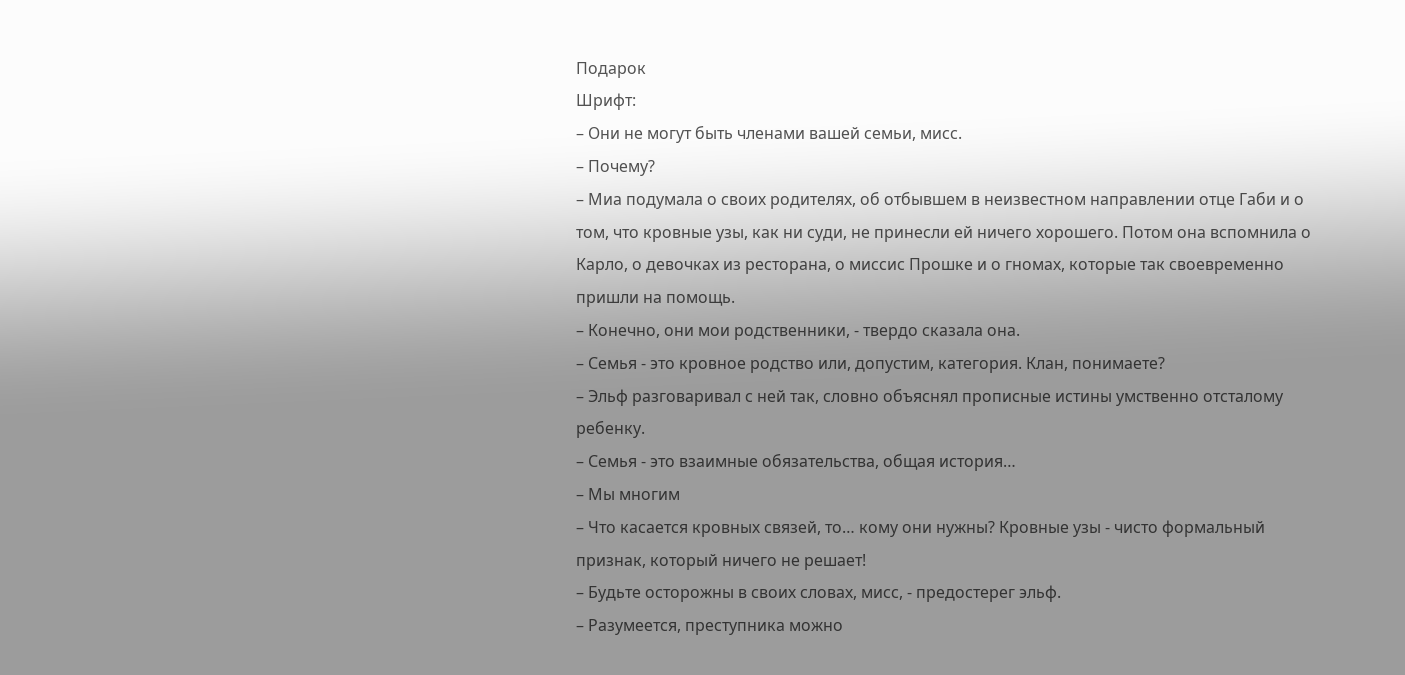Подарок
Шрифт:
– Они не могут быть членами вашей семьи, мисс.
– Почему?
– Миа подумала о своих родителях, об отбывшем в неизвестном направлении отце Габи и о том, что кровные узы, как ни суди, не принесли ей ничего хорошего. Потом она вспомнила о Карло, о девочках из ресторана, о миссис Прошке и о гномах, которые так своевременно пришли на помощь.
– Конечно, они мои родственники, - твердо сказала она.
– Семья - это кровное родство или, допустим, категория. Клан, понимаете?
– Эльф разговаривал с ней так, словно объяснял прописные истины умственно отсталому ребенку.
– Семья - это взаимные обязательства, общая история…
– Мы многим
– Что касается кровных связей, то… кому они нужны? Кровные узы - чисто формальный признак, который ничего не решает!
– Будьте осторожны в своих словах, мисс, - предостерег эльф.
– Разумеется, преступника можно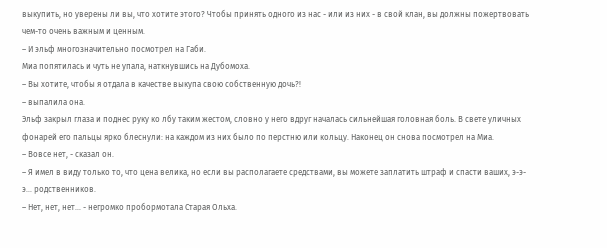выкупить, но уверены ли вы, что хотите этого? Чтобы принять одного из нас - или из них - в свой клан, вы должны пожертвовать чем-то очень важным и ценным.
– И эльф многозначительно посмотрел на Габи.
Миа попятилась и чуть не упала, наткнувшись на Дубомоха.
– Вы хотите, чтобы я отдала в качестве выкупа свою собственную дочь?!
– выпалила она.
Эльф закрыл глаза и поднес руку ко лбу таким жестом, словно у него вдруг началась сильнейшая головная боль. В свете уличных фонарей его пальцы ярко блеснули: на каждом из них было по перстню или кольцу. Наконец он снова посмотрел на Миа.
– Вовсе нет, - сказал он.
– Я имел в виду только то, что цена велика, но если вы располагаете средствами, вы можете заплатить штраф и спасти ваших, э-э-э… родственников.
– Нет, нет, нет… - негромко пробормотала Старая Ольха.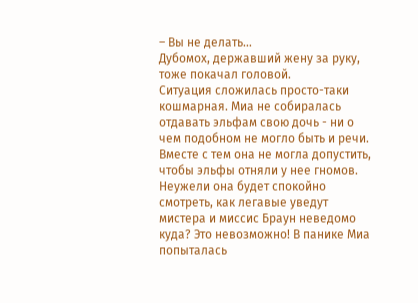– Вы не делать…
Дубомох, державший жену за руку, тоже покачал головой.
Ситуация сложилась просто-таки кошмарная. Миа не собиралась отдавать эльфам свою дочь - ни о чем подобном не могло быть и речи. Вместе с тем она не могла допустить, чтобы эльфы отняли у нее гномов. Неужели она будет спокойно смотреть, как легавые уведут мистера и миссис Браун неведомо куда? Это невозможно! В панике Миа попыталась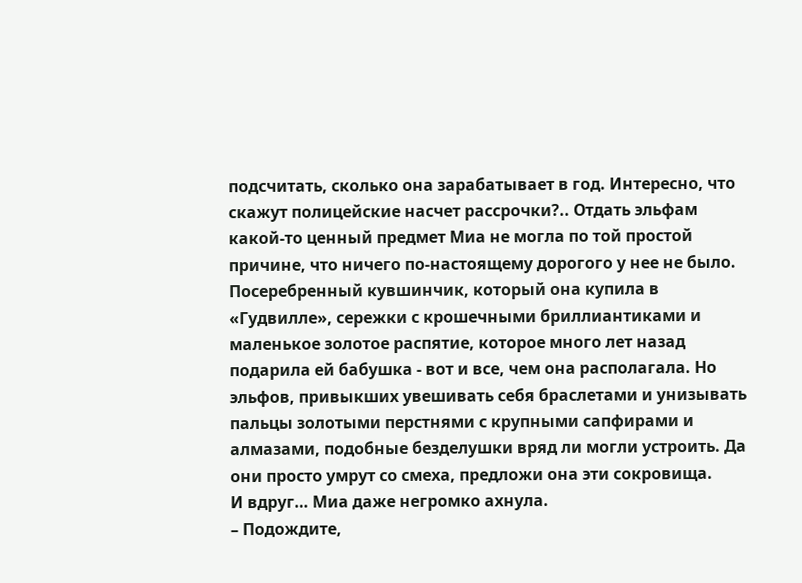подсчитать, сколько она зарабатывает в год. Интересно, что скажут полицейские насчет рассрочки?.. Отдать эльфам какой-то ценный предмет Миа не могла по той простой причине, что ничего по-настоящему дорогого у нее не было. Посеребренный кувшинчик, который она купила в «Гудвилле», сережки с крошечными бриллиантиками и маленькое золотое распятие, которое много лет назад подарила ей бабушка - вот и все, чем она располагала. Но эльфов, привыкших увешивать себя браслетами и унизывать пальцы золотыми перстнями с крупными сапфирами и алмазами, подобные безделушки вряд ли могли устроить. Да они просто умрут со смеха, предложи она эти сокровища.
И вдруг… Миа даже негромко ахнула.
– Подождите,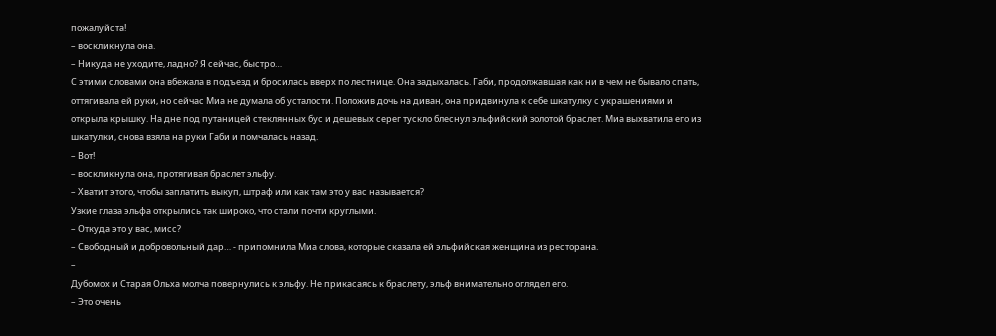пожалуйста!
– воскликнула она.
– Никуда не уходите, ладно? Я сейчас, быстро…
С этими словами она вбежала в подъезд и бросилась вверх по лестнице. Она задыхалась. Габи, продолжавшая как ни в чем не бывало спать, оттягивала ей руки, но сейчас Миа не думала об усталости. Положив дочь на диван, она придвинула к себе шкатулку с украшениями и открыла крышку. На дне под путаницей стеклянных бус и дешевых серег тускло блеснул эльфийский золотой браслет. Миа выхватила его из шкатулки, снова взяла на руки Габи и помчалась назад.
– Вот!
– воскликнула она, протягивая браслет эльфу.
– Хватит этого, чтобы заплатить выкуп, штраф или как там это у вас называется?
Узкие глаза эльфа открылись так широко, что стали почти круглыми.
– Откуда это у вас, мисс?
– Свободный и добровольный дар… - припомнила Миа слова, которые сказала ей эльфийская женщина из ресторана.
–
Дубомох и Старая Ольха молча повернулись к эльфу. Не прикасаясь к браслету, эльф внимательно оглядел его.
– Это очень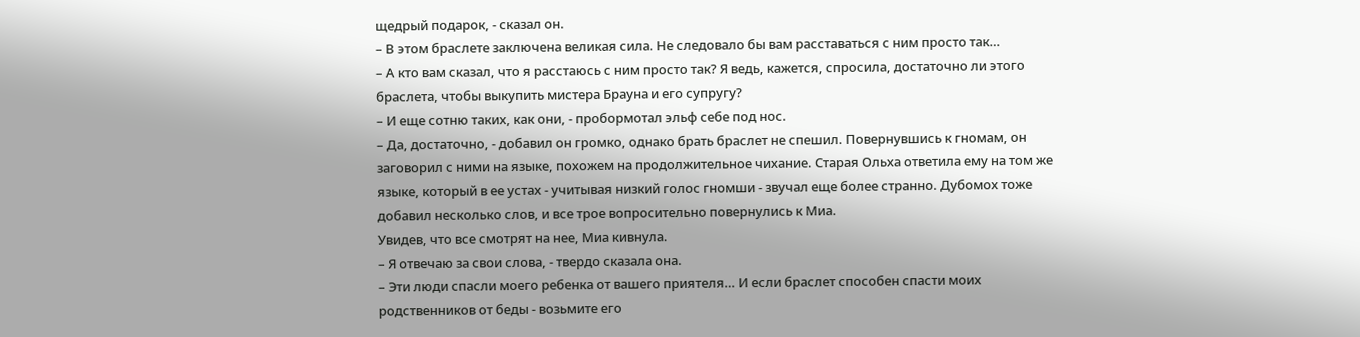щедрый подарок, - сказал он.
– В этом браслете заключена великая сила. Не следовало бы вам расставаться с ним просто так…
– А кто вам сказал, что я расстаюсь с ним просто так? Я ведь, кажется, спросила, достаточно ли этого браслета, чтобы выкупить мистера Брауна и его супругу?
– И еще сотню таких, как они, - пробормотал эльф себе под нос.
– Да, достаточно, - добавил он громко, однако брать браслет не спешил. Повернувшись к гномам, он заговорил с ними на языке, похожем на продолжительное чихание. Старая Ольха ответила ему на том же языке, который в ее устах - учитывая низкий голос гномши - звучал еще более странно. Дубомох тоже добавил несколько слов, и все трое вопросительно повернулись к Миа.
Увидев, что все смотрят на нее, Миа кивнула.
– Я отвечаю за свои слова, - твердо сказала она.
– Эти люди спасли моего ребенка от вашего приятеля… И если браслет способен спасти моих родственников от беды - возьмите его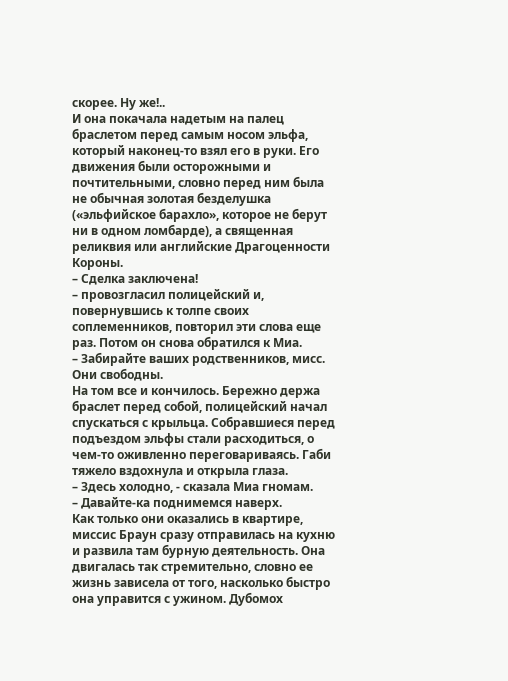скорее. Ну же!..
И она покачала надетым на палец браслетом перед самым носом эльфа, который наконец-то взял его в руки. Его движения были осторожными и почтительными, словно перед ним была не обычная золотая безделушка («эльфийское барахло», которое не берут ни в одном ломбарде), а священная реликвия или английские Драгоценности Короны.
– Сделка заключена!
– провозгласил полицейский и, повернувшись к толпе своих соплеменников, повторил эти слова еще раз. Потом он снова обратился к Миа.
– Забирайте ваших родственников, мисс. Они свободны.
На том все и кончилось. Бережно держа браслет перед собой, полицейский начал спускаться с крыльца. Собравшиеся перед подъездом эльфы стали расходиться, о чем-то оживленно переговариваясь. Габи тяжело вздохнула и открыла глаза.
– Здесь холодно, - сказала Миа гномам.
– Давайте-ка поднимемся наверх.
Как только они оказались в квартире, миссис Браун сразу отправилась на кухню и развила там бурную деятельность. Она двигалась так стремительно, словно ее жизнь зависела от того, насколько быстро она управится с ужином. Дубомох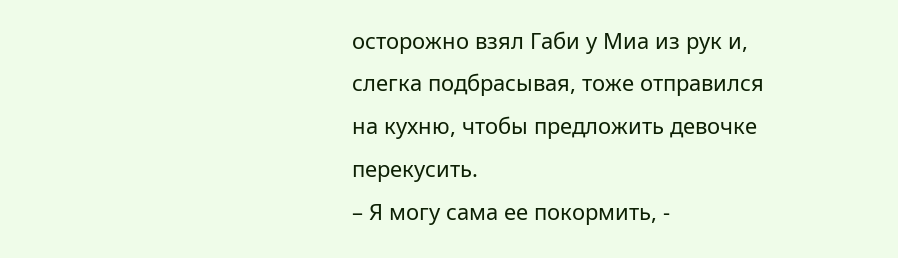осторожно взял Габи у Миа из рук и, слегка подбрасывая, тоже отправился на кухню, чтобы предложить девочке перекусить.
– Я могу сама ее покормить, -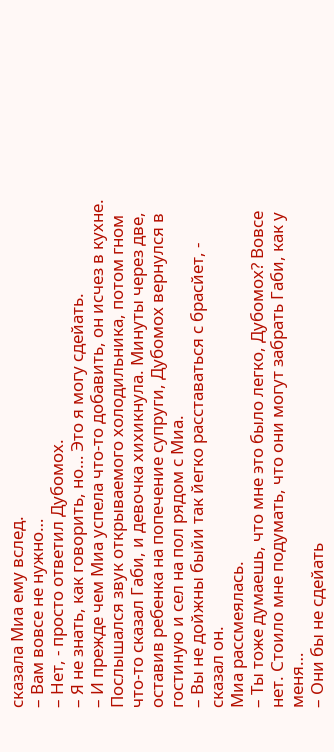сказала Миа ему вслед.
– Вам вовсе не нужно…
– Нет, - просто ответил Дубомох.
– Я не знать, как говорить, но… Это я могу сдейать.
– И прежде чем Миа успела что-то добавить, он исчез в кухне. Послышался звук открываемого холодильника, потом гном что-то сказал Габи, и девочка хихикнула. Минуты через две, оставив ребенка на попечение супруги, Дубомох вернулся в гостиную и сел на пол рядом с Миа.
– Вы не дойжны быйи так йегко расставаться с брасйет, - сказал он.
Миа рассмеялась.
– Ты тоже думаешь, что мне это было легко, Дубомох? Вовсе нет. Стоило мне подумать, что они могут забрать Габи, как у меня…
– Они бы не сдейать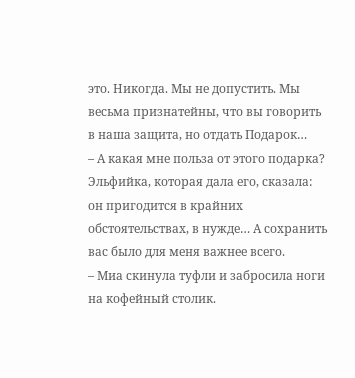это. Никогда. Мы не допустить. Мы весьма признатейны, что вы говорить в наша защита, но отдать Подарок…
– А какая мне польза от этого подарка? Эльфийка, которая дала его, сказала: он пригодится в крайних обстоятельствах, в нужде… А сохранить вас было для меня важнее всего.
– Миа скинула туфли и забросила ноги на кофейный столик.